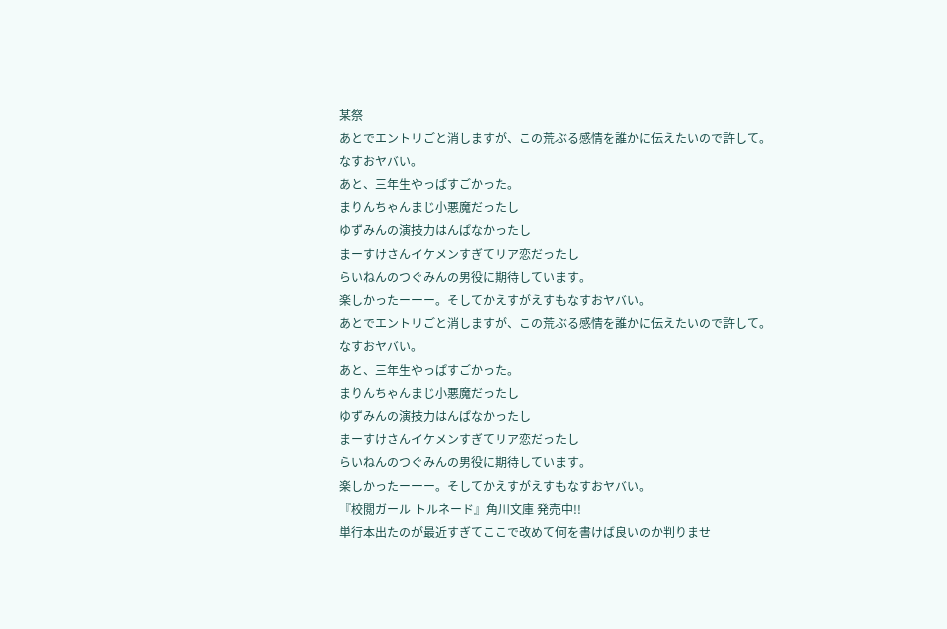某祭
あとでエントリごと消しますが、この荒ぶる感情を誰かに伝えたいので許して。
なすおヤバい。
あと、三年生やっぱすごかった。
まりんちゃんまじ小悪魔だったし
ゆずみんの演技力はんぱなかったし
まーすけさんイケメンすぎてリア恋だったし
らいねんのつぐみんの男役に期待しています。
楽しかったーーー。そしてかえすがえすもなすおヤバい。
あとでエントリごと消しますが、この荒ぶる感情を誰かに伝えたいので許して。
なすおヤバい。
あと、三年生やっぱすごかった。
まりんちゃんまじ小悪魔だったし
ゆずみんの演技力はんぱなかったし
まーすけさんイケメンすぎてリア恋だったし
らいねんのつぐみんの男役に期待しています。
楽しかったーーー。そしてかえすがえすもなすおヤバい。
『校閲ガール トルネード』角川文庫 発売中!!
単行本出たのが最近すぎてここで改めて何を書けば良いのか判りませ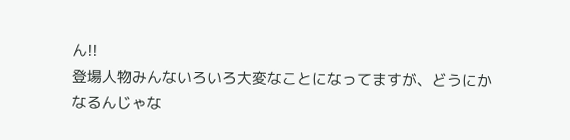ん!!
登場人物みんないろいろ大変なことになってますが、どうにかなるんじゃな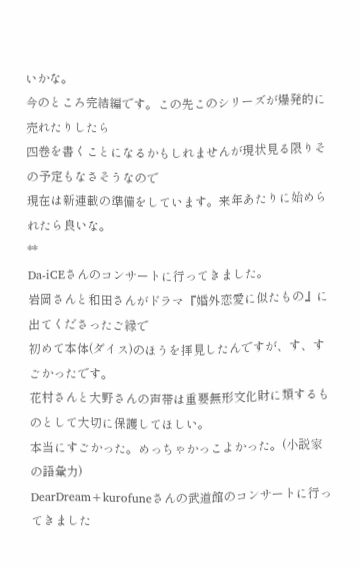いかな。
今のところ完結編です。この先このシリーズが爆発的に売れたりしたら
四巻を書くことになるかもしれませんが現状見る限りその予定もなさそうなので
現在は新連載の準備をしています。来年あたりに始められたら良いな。
**
Da-iCEさんのコンサートに行ってきました。
岩岡さんと和田さんがドラマ『婚外恋愛に似たもの』に出てくださったご縁で
初めて本体(ダイス)のほうを拝見したんですが、す、すごかったです。
花村さんと大野さんの声帯は重要無形文化財に類するものとして大切に保護してほしい。
本当にすごかった。めっちゃかっこよかった。(小説家の語彙力)
DearDream+kurofuneさんの武道館のコンサートに行ってきました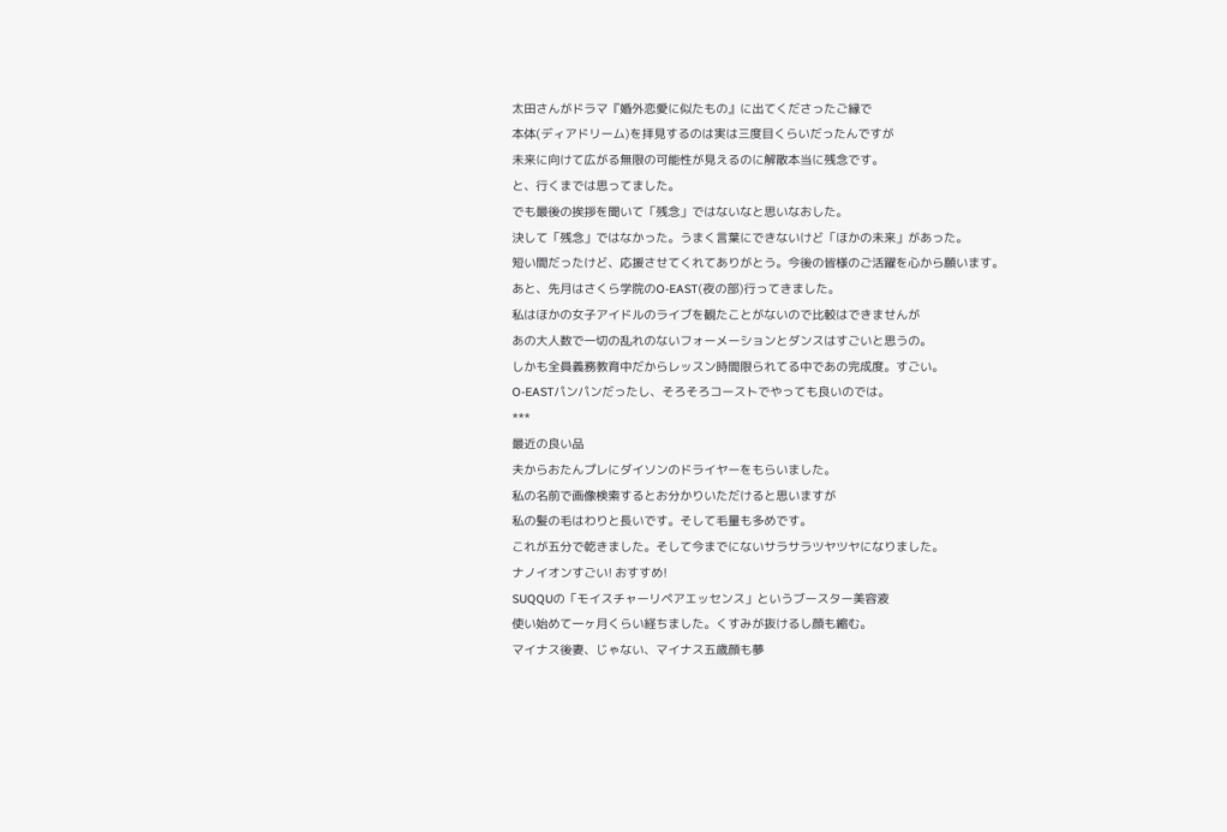太田さんがドラマ『婚外恋愛に似たもの』に出てくださったご縁で
本体(ディアドリーム)を拝見するのは実は三度目くらいだったんですが
未来に向けて広がる無限の可能性が見えるのに解散本当に残念です。
と、行くまでは思ってました。
でも最後の挨拶を聞いて「残念」ではないなと思いなおした。
決して「残念」ではなかった。うまく言葉にできないけど「ほかの未来」があった。
短い間だったけど、応援させてくれてありがとう。今後の皆様のご活躍を心から願います。
あと、先月はさくら学院のO-EAST(夜の部)行ってきました。
私はほかの女子アイドルのライブを観たことがないので比較はできませんが
あの大人数で一切の乱れのないフォーメーションとダンスはすごいと思うの。
しかも全員義務教育中だからレッスン時間限られてる中であの完成度。すごい。
O-EASTパンパンだったし、そろそろコーストでやっても良いのでは。
***
最近の良い品
夫からおたんプレにダイソンのドライヤーをもらいました。
私の名前で画像検索するとお分かりいただけると思いますが
私の髪の毛はわりと長いです。そして毛量も多めです。
これが五分で乾きました。そして今までにないサラサラツヤツヤになりました。
ナノイオンすごい! おすすめ!
SUQQUの「モイスチャーリペアエッセンス」というブースター美容液
使い始めて一ヶ月くらい経ちました。くすみが抜けるし顔も縮む。
マイナス後妻、じゃない、マイナス五歳顔も夢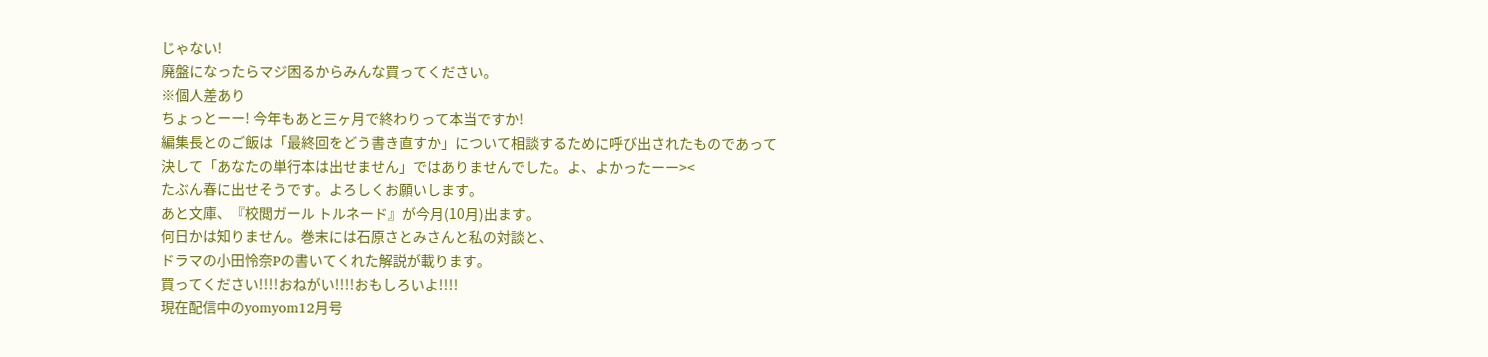じゃない!
廃盤になったらマジ困るからみんな買ってください。
※個人差あり
ちょっとーー! 今年もあと三ヶ月で終わりって本当ですか!
編集長とのご飯は「最終回をどう書き直すか」について相談するために呼び出されたものであって
決して「あなたの単行本は出せません」ではありませんでした。よ、よかったーー><
たぶん春に出せそうです。よろしくお願いします。
あと文庫、『校閲ガール トルネード』が今月(10月)出ます。
何日かは知りません。巻末には石原さとみさんと私の対談と、
ドラマの小田怜奈Pの書いてくれた解説が載ります。
買ってください!!!!おねがい!!!!おもしろいよ!!!!
現在配信中のyomyom12月号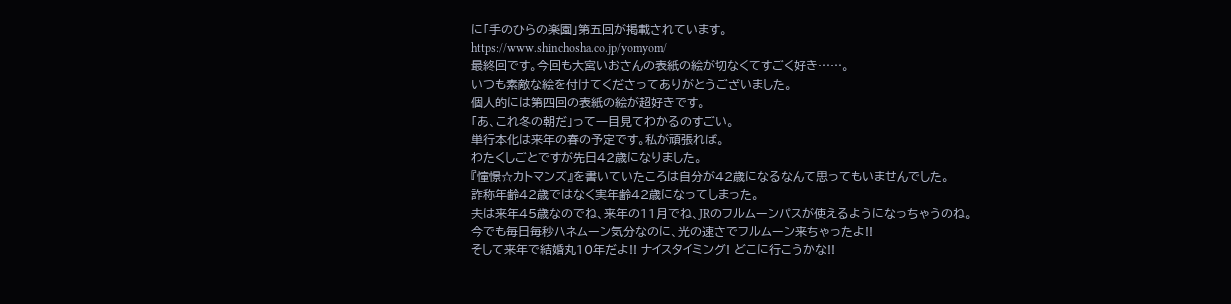に「手のひらの楽園」第五回が掲載されています。
https://www.shinchosha.co.jp/yomyom/
最終回です。今回も大宮いおさんの表紙の絵が切なくてすごく好き……。
いつも素敵な絵を付けてくださってありがとうございました。
個人的には第四回の表紙の絵が超好きです。
「あ、これ冬の朝だ」って一目見てわかるのすごい。
単行本化は来年の春の予定です。私が頑張れば。
わたくしごとですが先日42歳になりました。
『憧憬☆カトマンズ』を書いていたころは自分が42歳になるなんて思ってもいませんでした。
詐称年齢42歳ではなく実年齢42歳になってしまった。
夫は来年45歳なのでね、来年の11月でね、JRのフルムーンパスが使えるようになっちゃうのね。
今でも毎日毎秒ハネムーン気分なのに、光の速さでフルムーン来ちゃったよ!!
そして来年で結婚丸10年だよ!! ナイスタイミング! どこに行こうかな!!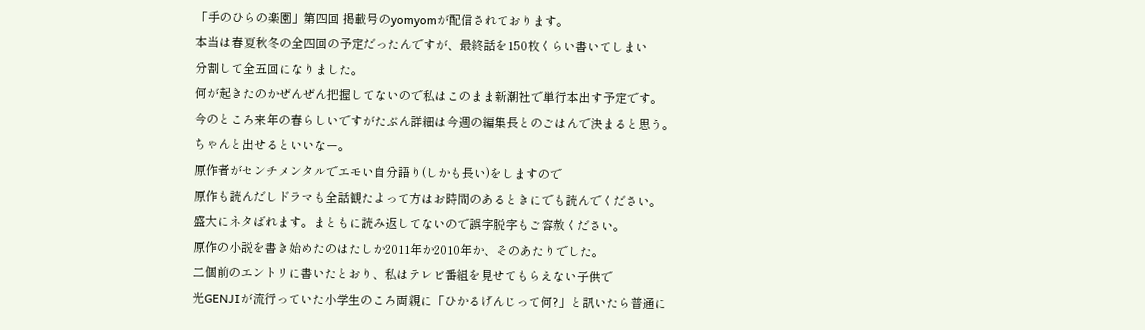「手のひらの楽園」第四回 掲載号のyomyomが配信されております。
本当は春夏秋冬の全四回の予定だったんですが、最終話を150枚くらい書いてしまい
分割して全五回になりました。
何が起きたのかぜんぜん把握してないので私はこのまま新潮社で単行本出す予定です。
今のところ来年の春らしいですがたぶん詳細は今週の編集長とのごはんで決まると思う。
ちゃんと出せるといいなー。
原作者がセンチメンタルでエモい自分語り(しかも長い)をしますので
原作も読んだしドラマも全話観たよって方はお時間のあるときにでも読んでください。
盛大にネタばれます。まともに読み返してないので誤字脱字もご容赦ください。
原作の小説を書き始めたのはたしか2011年か2010年か、そのあたりでした。
二個前のエントリに書いたとおり、私はテレビ番組を見せてもらえない子供で
光GENJIが流行っていた小学生のころ両親に「ひかるげんじって何?」と訊いたら普通に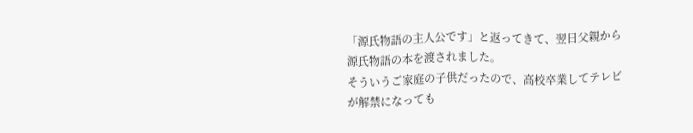「源氏物語の主人公です」と返ってきて、翌日父親から源氏物語の本を渡されました。
そういうご家庭の子供だったので、高校卒業してテレビが解禁になっても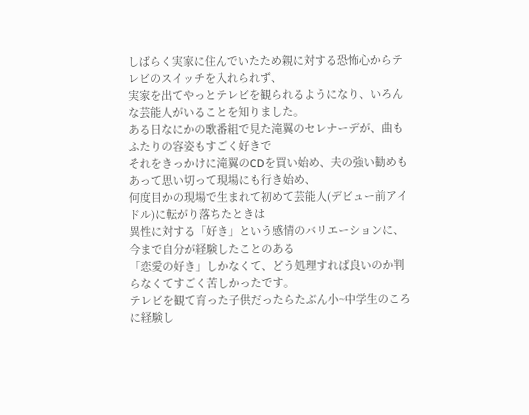しばらく実家に住んでいたため親に対する恐怖心からテレビのスイッチを入れられず、
実家を出てやっとテレビを観られるようになり、いろんな芸能人がいることを知りました。
ある日なにかの歌番組で見た滝翼のセレナーデが、曲もふたりの容姿もすごく好きで
それをきっかけに滝翼のCDを買い始め、夫の強い勧めもあって思い切って現場にも行き始め、
何度目かの現場で生まれて初めて芸能人(デビュー前アイドル)に転がり落ちたときは
異性に対する「好き」という感情のバリエーションに、今まで自分が経験したことのある
「恋愛の好き」しかなくて、どう処理すれば良いのか判らなくてすごく苦しかったです。
テレビを観て育った子供だったらたぶん小~中学生のころに経験し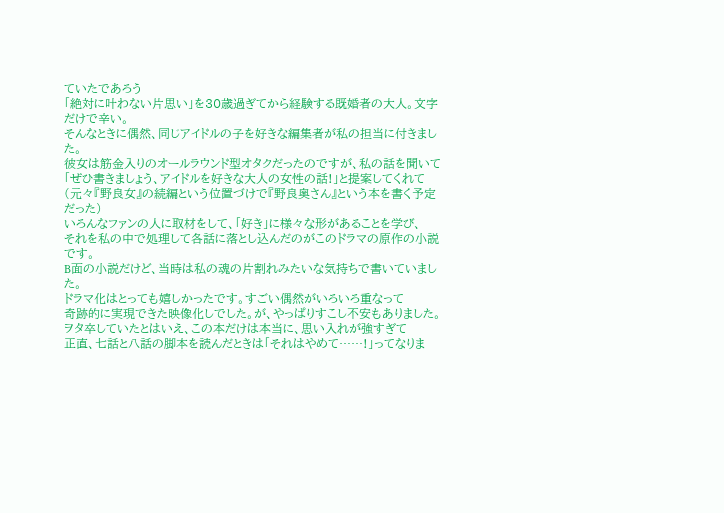ていたであろう
「絶対に叶わない片思い」を30歳過ぎてから経験する既婚者の大人。文字だけで辛い。
そんなときに偶然、同じアイドルの子を好きな編集者が私の担当に付きました。
彼女は筋金入りのオールラウンド型オタクだったのですが、私の話を聞いて
「ぜひ書きましょう、アイドルを好きな大人の女性の話!」と提案してくれて
(元々『野良女』の続編という位置づけで『野良奥さん』という本を書く予定だった)
いろんなファンの人に取材をして、「好き」に様々な形があることを学び、
それを私の中で処理して各話に落とし込んだのがこのドラマの原作の小説です。
B面の小説だけど、当時は私の魂の片割れみたいな気持ちで書いていました。
ドラマ化はとっても嬉しかったです。すごい偶然がいろいろ重なって
奇跡的に実現できた映像化しでした。が、やっぱりすこし不安もありました。
ヲタ卒していたとはいえ、この本だけは本当に、思い入れが強すぎて
正直、七話と八話の脚本を読んだときは「それはやめて……!」ってなりま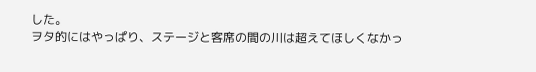した。
ヲタ的にはやっぱり、ステージと客席の間の川は超えてほしくなかっ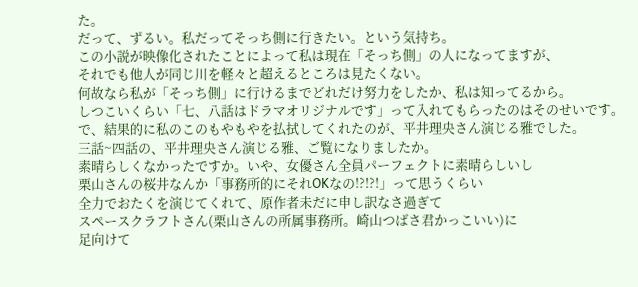た。
だって、ずるい。私だってそっち側に行きたい。という気持ち。
この小説が映像化されたことによって私は現在「そっち側」の人になってますが、
それでも他人が同じ川を軽々と超えるところは見たくない。
何故なら私が「そっち側」に行けるまでどれだけ努力をしたか、私は知ってるから。
しつこいくらい「七、八話はドラマオリジナルです」って入れてもらったのはそのせいです。
で、結果的に私のこのもやもやを払拭してくれたのが、平井理央さん演じる雅でした。
三話~四話の、平井理央さん演じる雅、ご覧になりましたか。
素晴らしくなかったですか。いや、女優さん全員パーフェクトに素晴らしいし
栗山さんの桜井なんか「事務所的にそれOKなの!?!?!」って思うくらい
全力でおたくを演じてくれて、原作者未だに申し訳なさ過ぎて
スペースクラフトさん(栗山さんの所属事務所。崎山つばさ君かっこいい)に
足向けて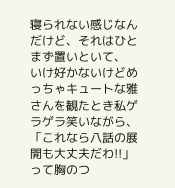寝られない感じなんだけど、それはひとまず置いといて、
いけ好かないけどめっちゃキュートな雅さんを観たとき私ゲラゲラ笑いながら、
「これなら八話の展開も大丈夫だわ!!」って胸のつ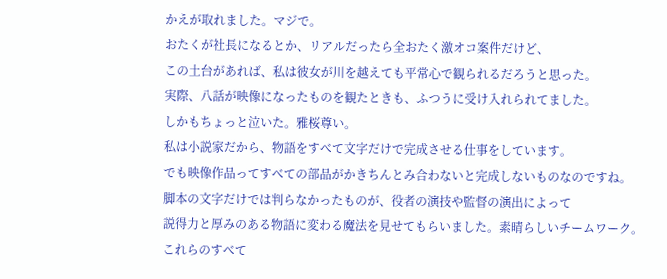かえが取れました。マジで。
おたくが社長になるとか、リアルだったら全おたく激オコ案件だけど、
この土台があれば、私は彼女が川を越えても平常心で観られるだろうと思った。
実際、八話が映像になったものを観たときも、ふつうに受け入れられてました。
しかもちょっと泣いた。雅桜尊い。
私は小説家だから、物語をすべて文字だけで完成させる仕事をしています。
でも映像作品ってすべての部品がかきちんとみ合わないと完成しないものなのですね。
脚本の文字だけでは判らなかったものが、役者の演技や監督の演出によって
説得力と厚みのある物語に変わる魔法を見せてもらいました。素晴らしいチームワーク。
これらのすべて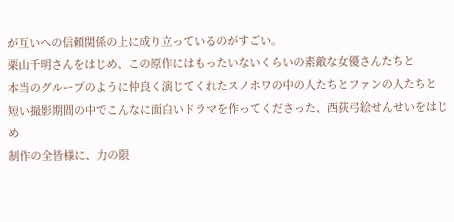が互いへの信頼関係の上に成り立っているのがすごい。
栗山千明さんをはじめ、この原作にはもったいないくらいの素敵な女優さんたちと
本当のグループのように仲良く演じてくれたスノホワの中の人たちとファンの人たちと
短い撮影期間の中でこんなに面白いドラマを作ってくださった、西荻弓絵せんせいをはじめ
制作の全皆様に、力の限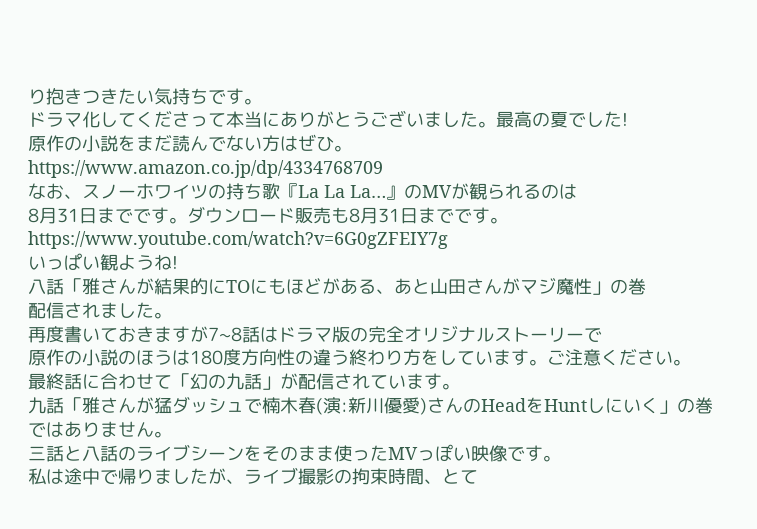り抱きつきたい気持ちです。
ドラマ化してくださって本当にありがとうございました。最高の夏でした!
原作の小説をまだ読んでない方はぜひ。
https://www.amazon.co.jp/dp/4334768709
なお、スノーホワイツの持ち歌『La La La…』のMVが観られるのは
8月31日までです。ダウンロード販売も8月31日までです。
https://www.youtube.com/watch?v=6G0gZFEIY7g
いっぱい観ようね!
八話「雅さんが結果的にTOにもほどがある、あと山田さんがマジ魔性」の巻
配信されました。
再度書いておきますが7~8話はドラマ版の完全オリジナルストーリーで
原作の小説のほうは180度方向性の違う終わり方をしています。ご注意ください。
最終話に合わせて「幻の九話」が配信されています。
九話「雅さんが猛ダッシュで楠木春(演:新川優愛)さんのHeadをHuntしにいく」の巻
ではありません。
三話と八話のライブシーンをそのまま使ったMVっぽい映像です。
私は途中で帰りましたが、ライブ撮影の拘束時間、とて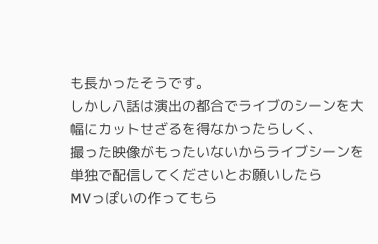も長かったそうです。
しかし八話は演出の都合でライブのシーンを大幅にカットせざるを得なかったらしく、
撮った映像がもったいないからライブシーンを単独で配信してくださいとお願いしたら
MVっぽいの作ってもら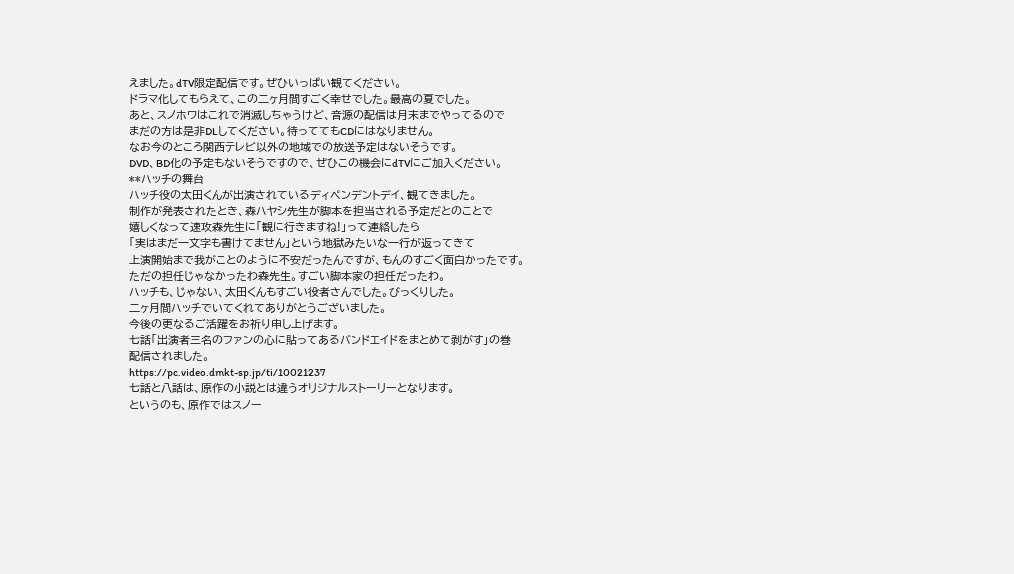えました。dTV限定配信です。ぜひいっぱい観てください。
ドラマ化してもらえて、この二ヶ月間すごく幸せでした。最高の夏でした。
あと、スノホワはこれで消滅しちゃうけど、音源の配信は月末までやってるので
まだの方は是非DLしてください。待っててもCDにはなりません。
なお今のところ関西テレビ以外の地域での放送予定はないそうです。
DVD、BD化の予定もないそうですので、ぜひこの機会にdTVにご加入ください。
**ハッチの舞台
ハッチ役の太田くんが出演されているディペンデントデイ、観てきました。
制作が発表されたとき、森ハヤシ先生が脚本を担当される予定だとのことで
嬉しくなって速攻森先生に「観に行きますね!」って連絡したら
「実はまだ一文字も書けてません」という地獄みたいな一行が返ってきて
上演開始まで我がことのように不安だったんですが、もんのすごく面白かったです。
ただの担任じゃなかったわ森先生。すごい脚本家の担任だったわ。
ハッチも、じゃない、太田くんもすごい役者さんでした。びっくりした。
二ヶ月間ハッチでいてくれてありがとうございました。
今後の更なるご活躍をお祈り申し上げます。
七話「出演者三名のファンの心に貼ってあるバンドエイドをまとめて剥がす」の巻
配信されました。
https://pc.video.dmkt-sp.jp/ti/10021237
七話と八話は、原作の小説とは違うオリジナルストーリーとなります。
というのも、原作ではスノー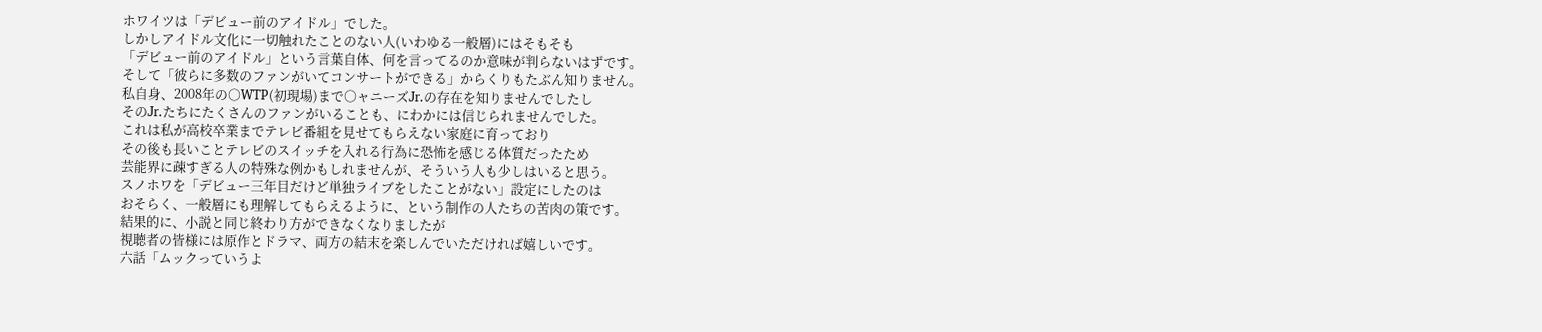ホワイツは「デビュー前のアイドル」でした。
しかしアイドル文化に一切触れたことのない人(いわゆる一般層)にはそもそも
「デビュー前のアイドル」という言葉自体、何を言ってるのか意味が判らないはずです。
そして「彼らに多数のファンがいてコンサートができる」からくりもたぶん知りません。
私自身、2008年の○WTP(初現場)まで○ャニーズJr.の存在を知りませんでしたし
そのJr.たちにたくさんのファンがいることも、にわかには信じられませんでした。
これは私が高校卒業までテレビ番組を見せてもらえない家庭に育っており
その後も長いことテレビのスイッチを入れる行為に恐怖を感じる体質だったため
芸能界に疎すぎる人の特殊な例かもしれませんが、そういう人も少しはいると思う。
スノホワを「デビュー三年目だけど単独ライブをしたことがない」設定にしたのは
おそらく、一般層にも理解してもらえるように、という制作の人たちの苦肉の策です。
結果的に、小説と同じ終わり方ができなくなりましたが
視聴者の皆様には原作とドラマ、両方の結末を楽しんでいただければ嬉しいです。
六話「ムックっていうよ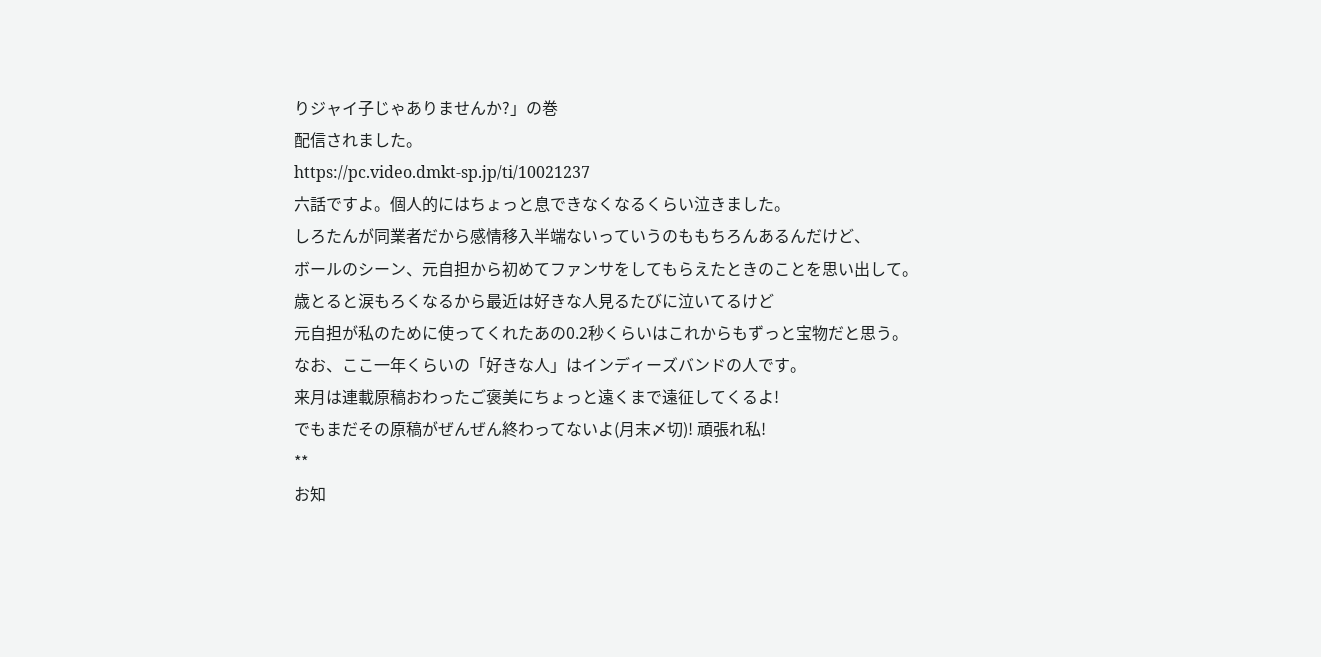りジャイ子じゃありませんか?」の巻
配信されました。
https://pc.video.dmkt-sp.jp/ti/10021237
六話ですよ。個人的にはちょっと息できなくなるくらい泣きました。
しろたんが同業者だから感情移入半端ないっていうのももちろんあるんだけど、
ボールのシーン、元自担から初めてファンサをしてもらえたときのことを思い出して。
歳とると涙もろくなるから最近は好きな人見るたびに泣いてるけど
元自担が私のために使ってくれたあの0.2秒くらいはこれからもずっと宝物だと思う。
なお、ここ一年くらいの「好きな人」はインディーズバンドの人です。
来月は連載原稿おわったご褒美にちょっと遠くまで遠征してくるよ!
でもまだその原稿がぜんぜん終わってないよ(月末〆切)! 頑張れ私!
**
お知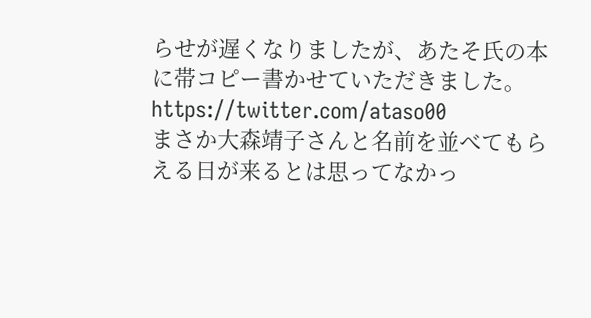らせが遅くなりましたが、あたそ氏の本に帯コピー書かせていただきました。
https://twitter.com/ataso00
まさか大森靖子さんと名前を並べてもらえる日が来るとは思ってなかっ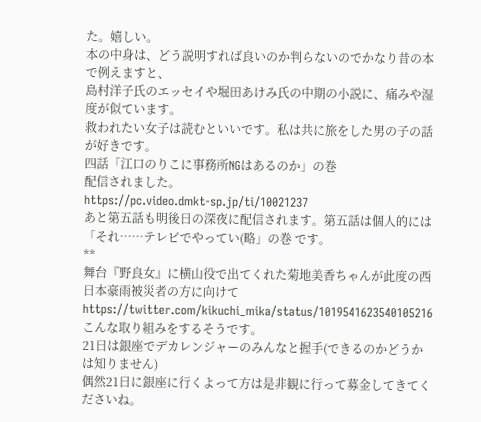た。嬉しい。
本の中身は、どう説明すれば良いのか判らないのでかなり昔の本で例えますと、
島村洋子氏のエッセイや堀田あけみ氏の中期の小説に、痛みや湿度が似ています。
救われたい女子は読むといいです。私は共に旅をした男の子の話が好きです。
四話「江口のりこに事務所NGはあるのか」の巻
配信されました。
https://pc.video.dmkt-sp.jp/ti/10021237
あと第五話も明後日の深夜に配信されます。第五話は個人的には
「それ……テレビでやってい(略」の巻 です。
**
舞台『野良女』に横山役で出てくれた菊地美香ちゃんが此度の西日本豪雨被災者の方に向けて
https://twitter.com/kikuchi_mika/status/1019541623540105216
こんな取り組みをするそうです。
21日は銀座でデカレンジャーのみんなと握手(できるのかどうかは知りません)
偶然21日に銀座に行くよって方は是非観に行って募金してきてくださいね。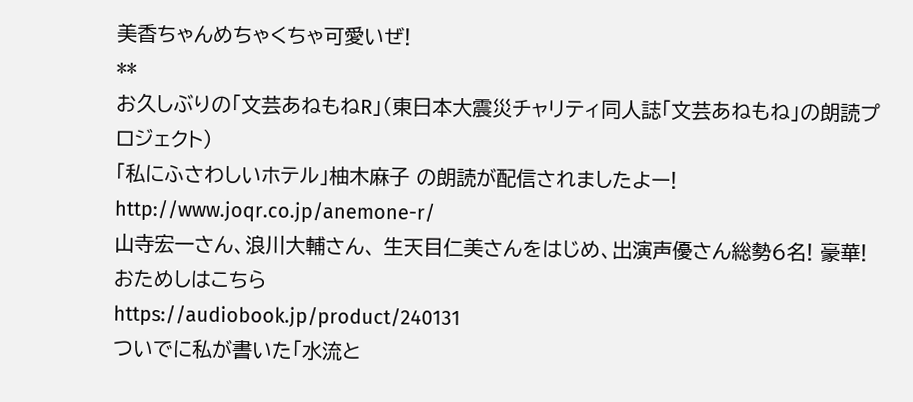美香ちゃんめちゃくちゃ可愛いぜ!
**
お久しぶりの「文芸あねもねR」(東日本大震災チャリティ同人誌「文芸あねもね」の朗読プロジェクト)
「私にふさわしいホテル」柚木麻子 の朗読が配信されましたよー!
http://www.joqr.co.jp/anemone-r/
山寺宏一さん、浪川大輔さん、 生天目仁美さんをはじめ、出演声優さん総勢6名! 豪華!
おためしはこちら
https://audiobook.jp/product/240131
ついでに私が書いた「水流と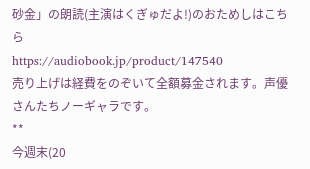砂金」の朗読(主演はくぎゅだよ!)のおためしはこちら
https://audiobook.jp/product/147540
売り上げは経費をのぞいて全額募金されます。声優さんたちノーギャラです。
**
今週末(20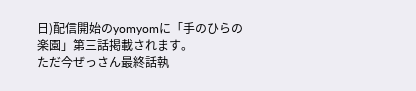日)配信開始のyomyomに「手のひらの楽園」第三話掲載されます。
ただ今ぜっさん最終話執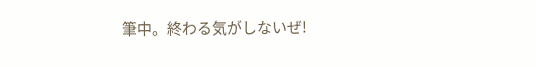筆中。終わる気がしないぜ!